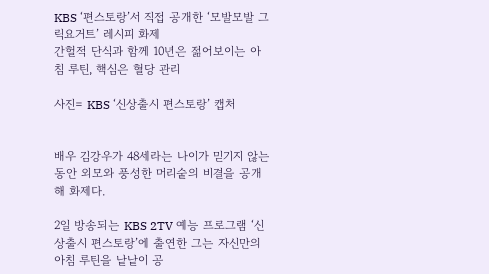KBS ‘편스토랑’서 직접 공개한 ‘모발모발 그릭요거트’ 레시피 화제
간헐적 단식과 함께 10년은 젊어보이는 아침 루틴, 핵심은 혈당 관리

사진= KBS ‘신상출시 편스토랑’ 캡처


배우 김강우가 48세라는 나이가 믿기지 않는 동안 외모와 풍성한 머리숱의 비결을 공개해 화제다.

2일 방송되는 KBS 2TV 예능 프로그램 ‘신상출시 편스토랑’에 출연한 그는 자신만의 아침 루틴을 낱낱이 공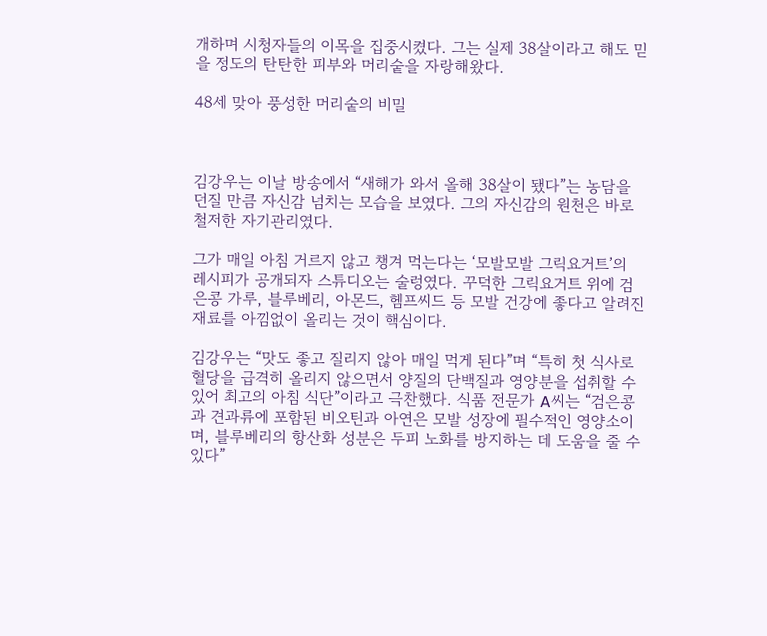개하며 시청자들의 이목을 집중시켰다. 그는 실제 38살이라고 해도 믿을 정도의 탄탄한 피부와 머리숱을 자랑해왔다.

48세 맞아 풍성한 머리숱의 비밀



김강우는 이날 방송에서 “새해가 와서 올해 38살이 됐다”는 농담을 던질 만큼 자신감 넘치는 모습을 보였다. 그의 자신감의 원천은 바로 철저한 자기관리였다.

그가 매일 아침 거르지 않고 챙겨 먹는다는 ‘모발모발 그릭요거트’의 레시피가 공개되자 스튜디오는 술렁였다. 꾸덕한 그릭요거트 위에 검은콩 가루, 블루베리, 아몬드, 헴프씨드 등 모발 건강에 좋다고 알려진 재료를 아낌없이 올리는 것이 핵심이다.

김강우는 “맛도 좋고 질리지 않아 매일 먹게 된다”며 “특히 첫 식사로 혈당을 급격히 올리지 않으면서 양질의 단백질과 영양분을 섭취할 수 있어 최고의 아침 식단”이라고 극찬했다. 식품 전문가 A씨는 “검은콩과 견과류에 포함된 비오틴과 아연은 모발 성장에 필수적인 영양소이며, 블루베리의 항산화 성분은 두피 노화를 방지하는 데 도움을 줄 수 있다”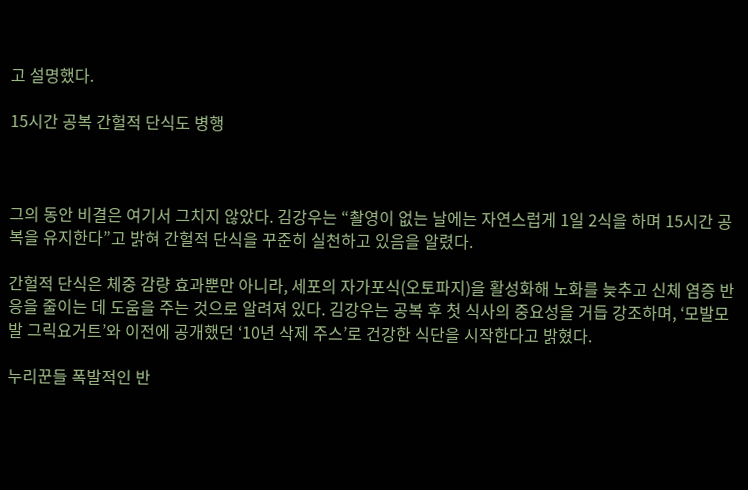고 설명했다.

15시간 공복 간헐적 단식도 병행



그의 동안 비결은 여기서 그치지 않았다. 김강우는 “촬영이 없는 날에는 자연스럽게 1일 2식을 하며 15시간 공복을 유지한다”고 밝혀 간헐적 단식을 꾸준히 실천하고 있음을 알렸다.

간헐적 단식은 체중 감량 효과뿐만 아니라, 세포의 자가포식(오토파지)을 활성화해 노화를 늦추고 신체 염증 반응을 줄이는 데 도움을 주는 것으로 알려져 있다. 김강우는 공복 후 첫 식사의 중요성을 거듭 강조하며, ‘모발모발 그릭요거트’와 이전에 공개했던 ‘10년 삭제 주스’로 건강한 식단을 시작한다고 밝혔다.

누리꾼들 폭발적인 반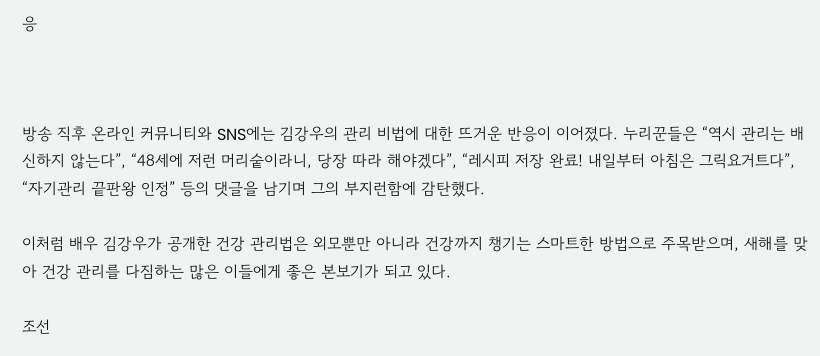응



방송 직후 온라인 커뮤니티와 SNS에는 김강우의 관리 비법에 대한 뜨거운 반응이 이어졌다. 누리꾼들은 “역시 관리는 배신하지 않는다”, “48세에 저런 머리숱이라니, 당장 따라 해야겠다”, “레시피 저장 완료! 내일부터 아침은 그릭요거트다”, “자기관리 끝판왕 인정” 등의 댓글을 남기며 그의 부지런함에 감탄했다.

이처럼 배우 김강우가 공개한 건강 관리법은 외모뿐만 아니라 건강까지 챙기는 스마트한 방법으로 주목받으며, 새해를 맞아 건강 관리를 다짐하는 많은 이들에게 좋은 본보기가 되고 있다.

조선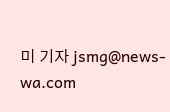미 기자 jsmg@news-wa.com